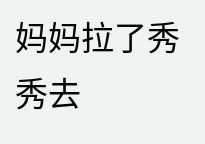妈妈拉了秀秀去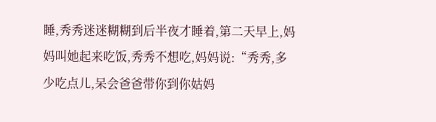睡,秀秀迷迷糊糊到后半夜才睡着,第二天早上,妈妈叫她起来吃饭,秀秀不想吃,妈妈说:“秀秀,多少吃点儿,呆会爸爸带你到你姑妈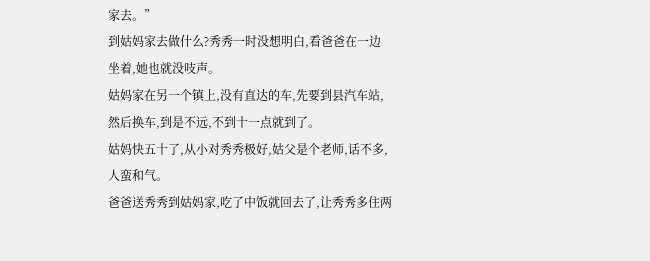家去。”
到姑妈家去做什么?秀秀一时没想明白,看爸爸在一边坐着,她也就没吱声。
姑妈家在另一个镇上,没有直达的车,先要到县汽车站,然后换车,到是不远,不到十一点就到了。
姑妈快五十了,从小对秀秀极好,姑父是个老师,话不多,人蛮和气。
爸爸送秀秀到姑妈家,吃了中饭就回去了,让秀秀多住两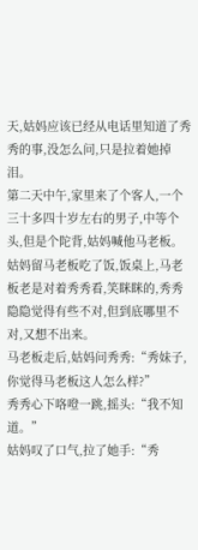天,姑妈应该已经从电话里知道了秀秀的事,没怎么问,只是拉着她掉泪。
第二天中午,家里来了个客人,一个三十多四十岁左右的男子,中等个头,但是个陀背,姑妈喊他马老板。
姑妈留马老板吃了饭,饭桌上,马老板老是对着秀秀看,笑眯眯的,秀秀隐隐觉得有些不对,但到底哪里不对,又想不出来。
马老板走后,姑妈问秀秀:“秀妹子,你觉得马老板这人怎么样?”
秀秀心下咯噔一跳,摇头:“我不知道。”
姑妈叹了口气,拉了她手:“秀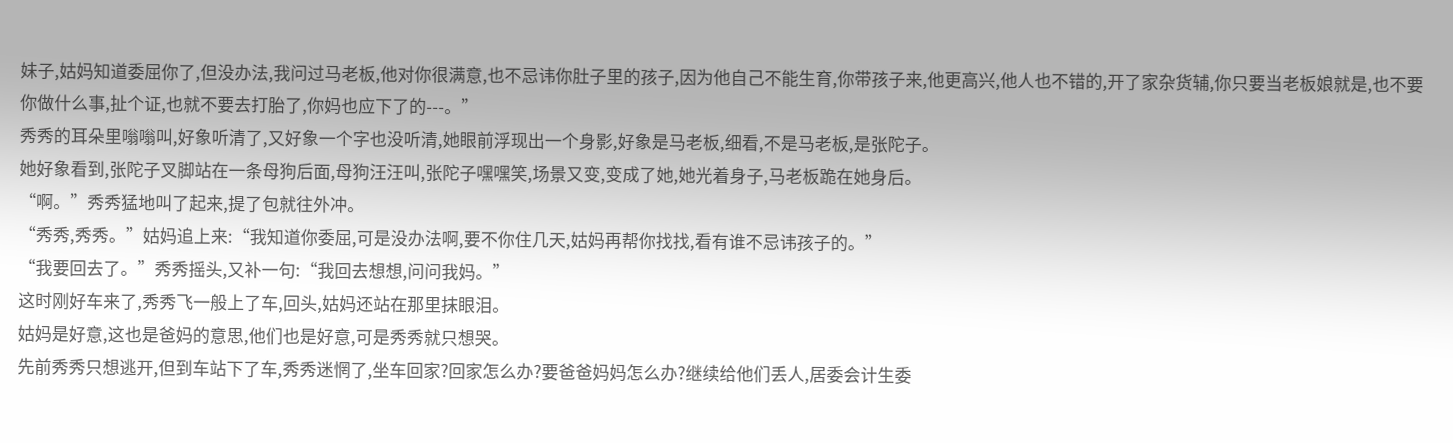妹子,姑妈知道委屈你了,但没办法,我问过马老板,他对你很满意,也不忌讳你肚子里的孩子,因为他自己不能生育,你带孩子来,他更高兴,他人也不错的,开了家杂货辅,你只要当老板娘就是,也不要你做什么事,扯个证,也就不要去打胎了,你妈也应下了的---。”
秀秀的耳朵里嗡嗡叫,好象听清了,又好象一个字也没听清,她眼前浮现出一个身影,好象是马老板,细看,不是马老板,是张陀子。
她好象看到,张陀子叉脚站在一条母狗后面,母狗汪汪叫,张陀子嘿嘿笑,场景又变,变成了她,她光着身子,马老板跪在她身后。
“啊。”秀秀猛地叫了起来,提了包就往外冲。
“秀秀,秀秀。”姑妈追上来:“我知道你委屈,可是没办法啊,要不你住几天,姑妈再帮你找找,看有谁不忌讳孩子的。”
“我要回去了。”秀秀摇头,又补一句:“我回去想想,问问我妈。”
这时刚好车来了,秀秀飞一般上了车,回头,姑妈还站在那里抹眼泪。
姑妈是好意,这也是爸妈的意思,他们也是好意,可是秀秀就只想哭。
先前秀秀只想逃开,但到车站下了车,秀秀迷惘了,坐车回家?回家怎么办?要爸爸妈妈怎么办?继续给他们丢人,居委会计生委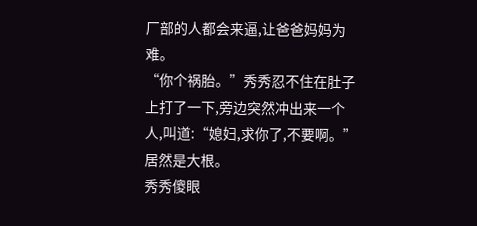厂部的人都会来逼,让爸爸妈妈为难。
“你个祸胎。”秀秀忍不住在肚子上打了一下,旁边突然冲出来一个人,叫道:“媳妇,求你了,不要啊。”
居然是大根。
秀秀傻眼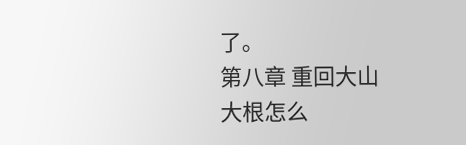了。
第八章 重回大山
大根怎么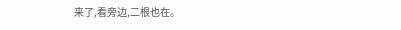来了,看旁边,二根也在。